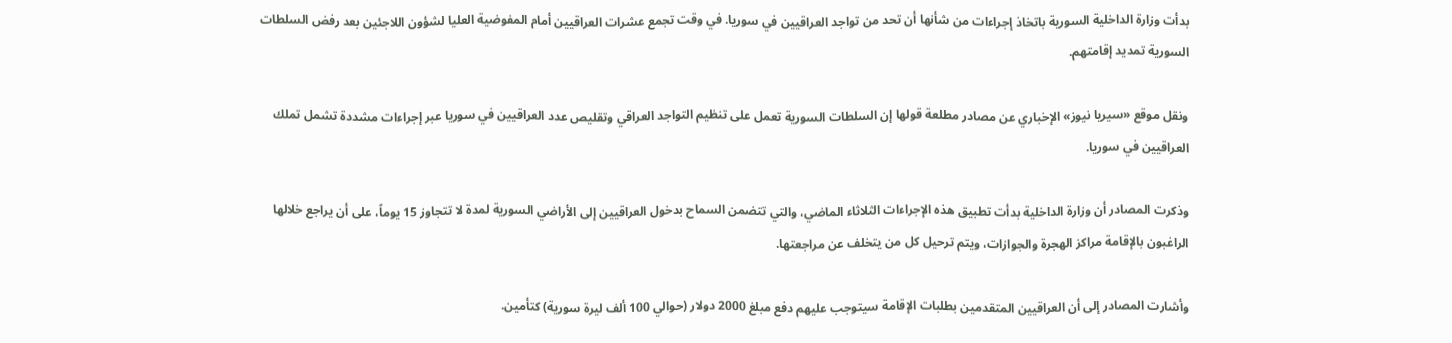بدأت وزارة الداخلية السورية باتخاذ إجراءات من شأنها أن تحد من تواجد العراقيين في سوريا. في وقت تجمع عشرات العراقيين أمام المفوضية العليا لشؤون اللاجئين بعد رفض السلطات السورية تمديد إقامتهم.

ونقل موقع «سيريا نيوز» الإخباري عن مصادر مطلعة قولها إن السلطات السورية تعمل على تنظيم التواجد العراقي وتقليص عدد العراقيين في سوريا عبر إجراءات مشددة تشمل تملك العراقيين في سوريا.

وذكرت المصادر أن وزارة الداخلية بدأت تطبيق هذه الإجراءات الثلاثاء الماضي، والتي تتضمن السماح بدخول العراقيين إلى الأراضي السورية لمدة لا تتجاوز 15 يوماً، على أن يراجع خلالها الراغبون بالإقامة مراكز الهجرة والجوازات، ويتم ترحيل كل من يتخلف عن مراجعتها.

وأشارت المصادر إلى أن العراقيين المتقدمين بطلبات الإقامة سيتوجب عليهم دفع مبلغ 2000 دولار (حوالي 100 ألف ليرة سورية) كتأمين.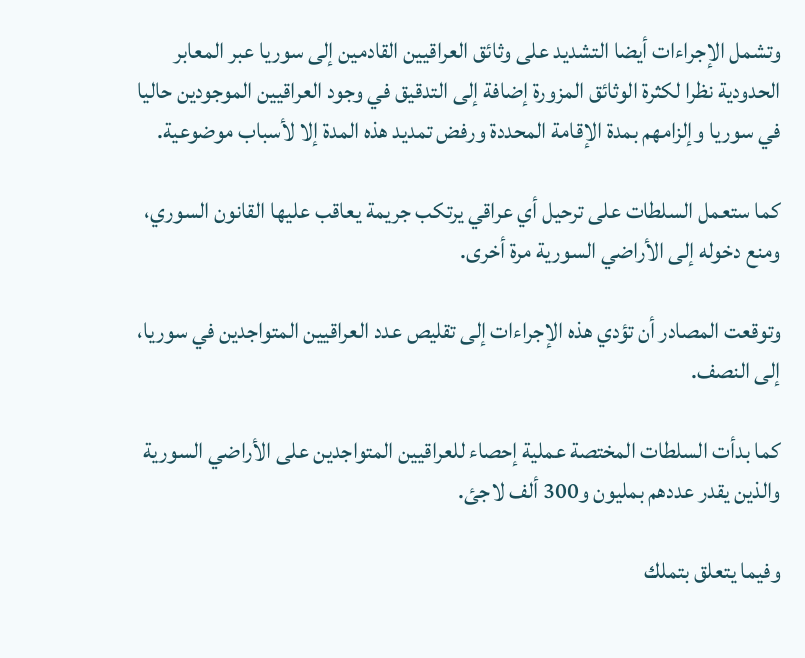وتشمل الإجراءات أيضا التشديد على وثائق العراقيين القادمين إلى سوريا عبر المعابر الحدودية نظرا لكثرة الوثائق المزورة إضافة إلى التدقيق في وجود العراقيين الموجودين حاليا في سوريا وإلزامهم بمدة الإقامة المحددة ورفض تمديد هذه المدة إلا لأسباب موضوعية.

كما ستعمل السلطات على ترحيل أي عراقي يرتكب جريمة يعاقب عليها القانون السوري، ومنع دخوله إلى الأراضي السورية مرة أخرى.

وتوقعت المصادر أن تؤدي هذه الإجراءات إلى تقليص عدد العراقيين المتواجدين في سوريا، إلى النصف.

كما بدأت السلطات المختصة عملية إحصاء للعراقيين المتواجدين على الأراضي السورية والذين يقدر عددهم بمليون و300 ألف لاجئ.

وفيما يتعلق بتملك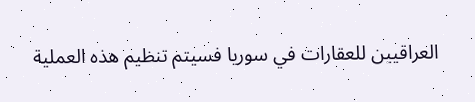العراقيين للعقارات في سوريا فسيتم تنظيم هذه العملية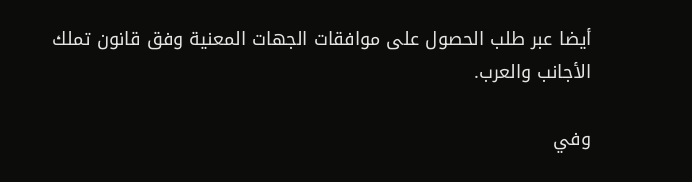أيضا عبر طلب الحصول على موافقات الجهات المعنية وفق قانون تملك الأجانب والعرب.

وفي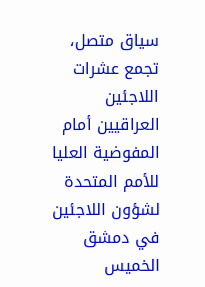سياق متصل، تجمع عشرات اللاجئين العراقيين أمام المفوضية العليا للأمم المتحدة لشؤون اللاجئين في دمشق الخميس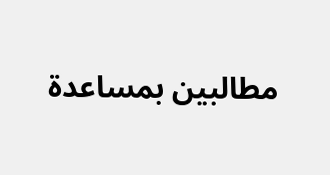مطالبين بمساعدة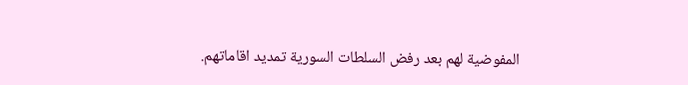المفوضية لهم بعد رفض السلطات السورية تمديد اقاماتهم.